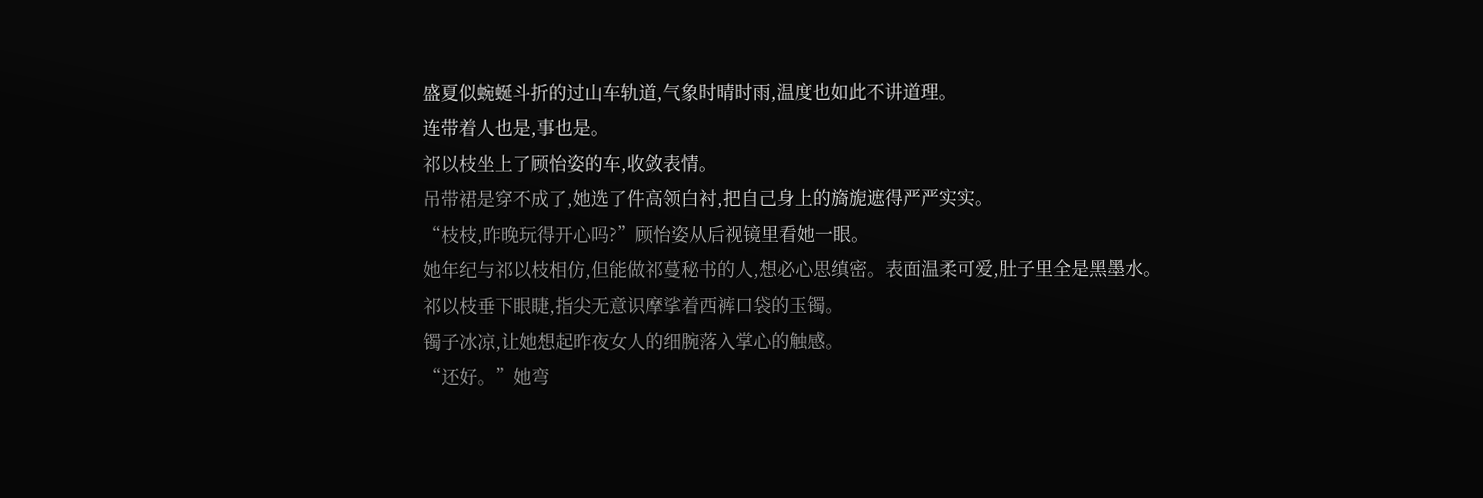盛夏似蜿蜒斗折的过山车轨道,气象时晴时雨,温度也如此不讲道理。
连带着人也是,事也是。
祁以枝坐上了顾怡姿的车,收敛表情。
吊带裙是穿不成了,她选了件高领白衬,把自己身上的旖旎遮得严严实实。
“枝枝,昨晚玩得开心吗?”顾怡姿从后视镜里看她一眼。
她年纪与祁以枝相仿,但能做祁蔓秘书的人,想必心思缜密。表面温柔可爱,肚子里全是黑墨水。
祁以枝垂下眼睫,指尖无意识摩挲着西裤口袋的玉镯。
镯子冰凉,让她想起昨夜女人的细腕落入掌心的触感。
“还好。”她弯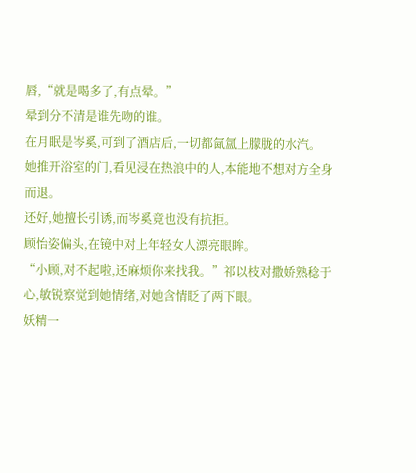唇,“就是喝多了,有点晕。”
晕到分不清是谁先吻的谁。
在月眠是岑奚,可到了酒店后,一切都氤氲上朦胧的水汽。
她推开浴室的门,看见浸在热浪中的人,本能地不想对方全身而退。
还好,她擅长引诱,而岑奚竟也没有抗拒。
顾怡姿偏头,在镜中对上年轻女人漂亮眼眸。
“小顾,对不起啦,还麻烦你来找我。”祁以枝对撒娇熟稔于心,敏锐察觉到她情绪,对她含情眨了两下眼。
妖精一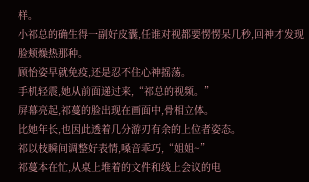样。
小祁总的确生得一副好皮囊,任谁对视都要愣愣呆几秒,回神才发现脸颊燥热那种。
顾怡姿早就免疫,还是忍不住心神摇荡。
手机轻震,她从前面递过来,“祁总的视频。”
屏幕亮起,祁蔓的脸出现在画面中,骨相立体。
比她年长,也因此透着几分游刃有余的上位者姿态。
祁以枝瞬间调整好表情,嗓音乖巧,“姐姐~”
祁蔓本在忙,从桌上堆着的文件和线上会议的电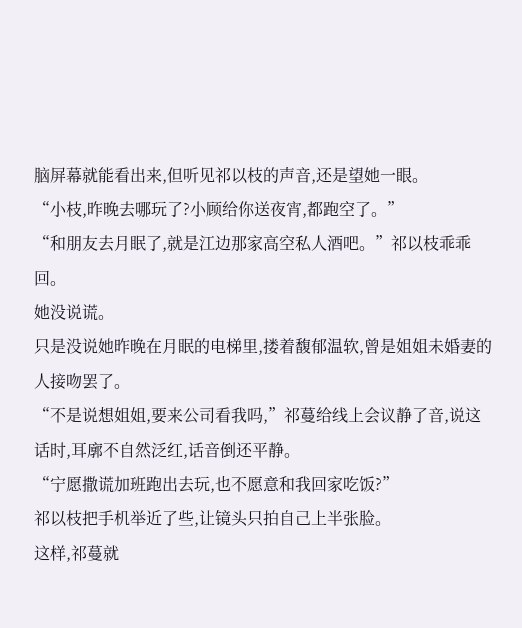脑屏幕就能看出来,但听见祁以枝的声音,还是望她一眼。
“小枝,昨晚去哪玩了?小顾给你送夜宵,都跑空了。”
“和朋友去月眠了,就是江边那家高空私人酒吧。”祁以枝乖乖回。
她没说谎。
只是没说她昨晚在月眠的电梯里,搂着馥郁温软,曾是姐姐未婚妻的人接吻罢了。
“不是说想姐姐,要来公司看我吗,”祁蔓给线上会议静了音,说这话时,耳廓不自然泛红,话音倒还平静。
“宁愿撒谎加班跑出去玩,也不愿意和我回家吃饭?”
祁以枝把手机举近了些,让镜头只拍自己上半张脸。
这样,祁蔓就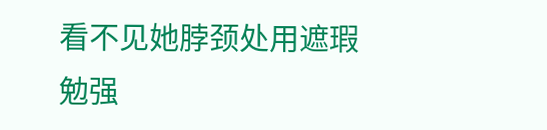看不见她脖颈处用遮瑕勉强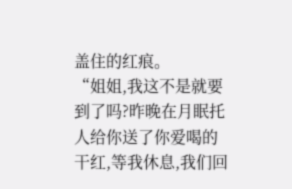盖住的红痕。
“姐姐,我这不是就要到了吗?昨晚在月眠托人给你送了你爱喝的干红,等我休息,我们回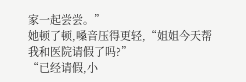家一起尝尝。”
她顿了顿,嗓音压得更轻,“姐姐今天帮我和医院请假了吗?”
“已经请假,小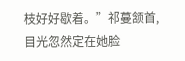枝好好歇着。”祁蔓颔首,目光忽然定在她脸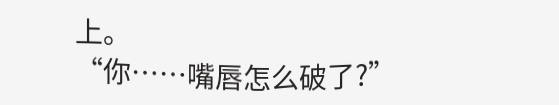上。
“你……嘴唇怎么破了?”